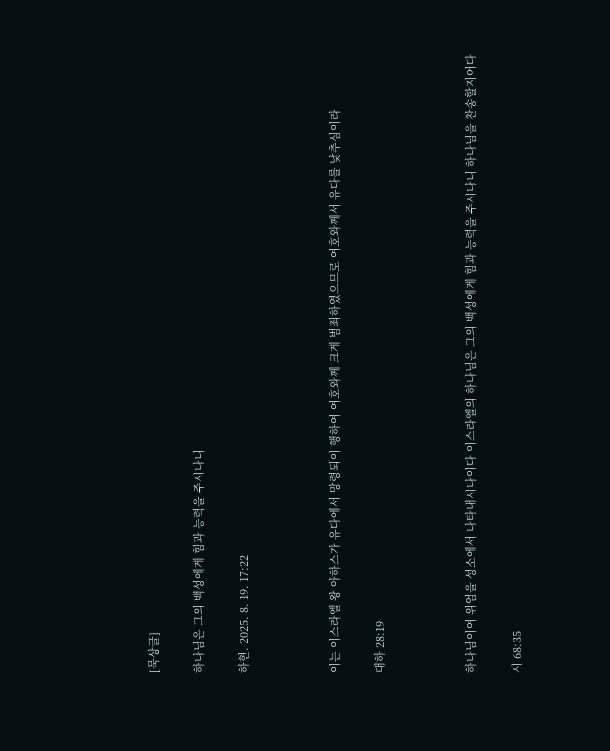[묵상글]

하나님은 그의 백성에게 힘과 능력을 주시나니

하현. 2025. 8. 19. 17:22



이는 이스라엘 왕 아하스가 유다에서 망령되이 행하여 여호와께 크게 범죄하였으므로 여호와께서 유다를 낮추심이라

대하 28:19



하나님이여 위엄을 성소에서 나타내시나이다 이스라엘의 하나님은 그의 백성에게 힘과 능력을 주시나니 하나님을 찬송할지어다

시 68:35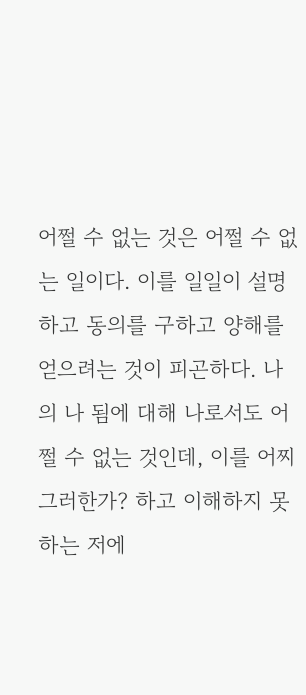어쩔 수 없는 것은 어쩔 수 없는 일이다. 이를 일일이 설명하고 동의를 구하고 양해를 얻으려는 것이 피곤하다. 나의 나 됨에 대해 나로서도 어쩔 수 없는 것인데, 이를 어찌 그러한가? 하고 이해하지 못하는 저에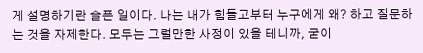게 설명하기란 슬픈 일이다. 나는 내가 힘들고부터 누구에게 왜? 하고 질문하는 것을 자제한다. 모두는 그럴만한 사정이 있을 테니까, 굳이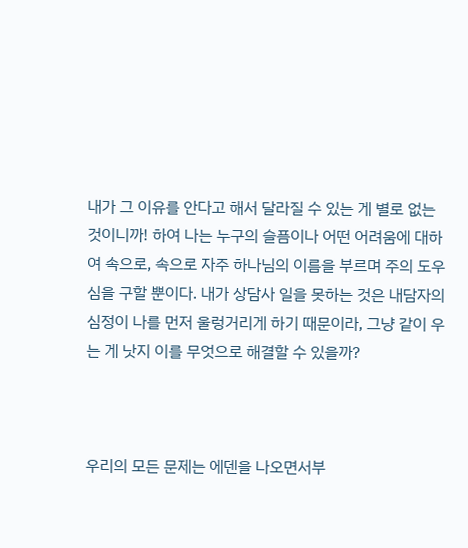내가 그 이유를 안다고 해서 달라질 수 있는 게 별로 없는 것이니까! 하여 나는 누구의 슬픔이나 어떤 어려움에 대하여 속으로, 속으로 자주 하나님의 이름을 부르며 주의 도우심을 구할 뿐이다. 내가 상담사 일을 못하는 것은 내담자의 심정이 나를 먼저 울렁거리게 하기 때문이라, 그냥 같이 우는 게 낫지 이를 무엇으로 해결할 수 있을까?



우리의 모든 문제는 에덴을 나오면서부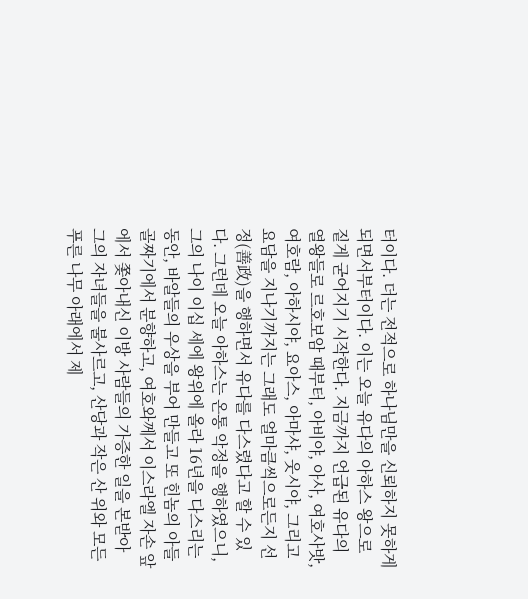터이다. 더는 전적으로 하나님만을 신뢰하지 못하게 되면서부터이다. 이는 오늘 유다의 아하스 왕으로 짙게 굳어지기 시작한다. 지금까지 언급된 유다의 열왕들로 르호보암 때부터, 아비야, 아사, 여호사밧, 여호람, 아하시야, 요아스, 아마샤, 웃시야, 그리고 요담을 지나기까지는 그래도 얼마큼씩으로든지 선정(善政)을 행하면서 유다를 다스렸다고 할 수 있다. 그런데 오늘 아하스는 온통 악정을 행하였으니, 그의 나이 이십 세에 왕위에 올라 16년을 다스리는 동안, 바알들의 우상을 부어 만들고 또 힌놈의 아들 골짜기에서 분향하고, 여호와께서 이스라엘 자손 앞에서 쫓아내신 이방 사람들의 가증한 일을 본받아 그의 자녀들을 불사르고, 산당과 작은 산 위와 모든 푸른 나무 아래에서 제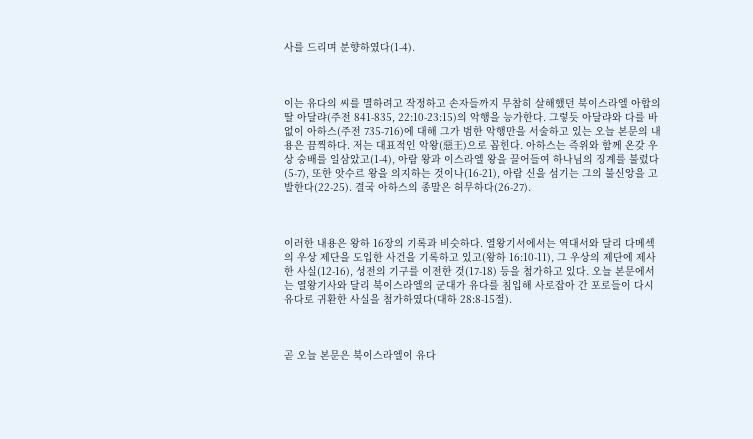사를 드리며 분향하였다(1-4).



이는 유다의 씨를 멸하려고 작정하고 손자들까지 무참히 살해했던 북이스라엘 아합의 딸 아달랴(주전 841-835, 22:10-23:15)의 악행을 능가한다. 그렇듯 아달랴와 다를 바 없이 아하스(주전 735-716)에 대해 그가 범한 악행만을 서술하고 있는 오늘 본문의 내용은 끔찍하다. 저는 대표적인 악왕(惡王)으로 꼽힌다. 아하스는 즉위와 함께 온갖 우상 숭배를 일삼았고(1-4), 아람 왕과 이스라엘 왕을 끌어들여 하나님의 징계를 불렀다(5-7), 또한 앗수르 왕을 의지하는 것이나(16-21), 아람 신을 섬기는 그의 불신앙을 고발한다(22-25). 결국 아하스의 종말은 허무하다(26-27).



이러한 내용은 왕하 16장의 기록과 비슷하다. 열왕기서에서는 역대서와 달리 다메섹의 우상 제단을 도입한 사건을 기록하고 있고(왕하 16:10-11), 그 우상의 제단에 제사한 사실(12-16), 성전의 기구를 이전한 것(17-18) 등을 첨가하고 있다. 오늘 본문에서는 열왕기사와 달리 북이스라엘의 군대가 유다를 침입해 사로잡아 간 포로들이 다시 유다로 귀환한 사실을 첨가하였다(대하 28:8-15절).



곧 오늘 본문은 북이스라엘이 유다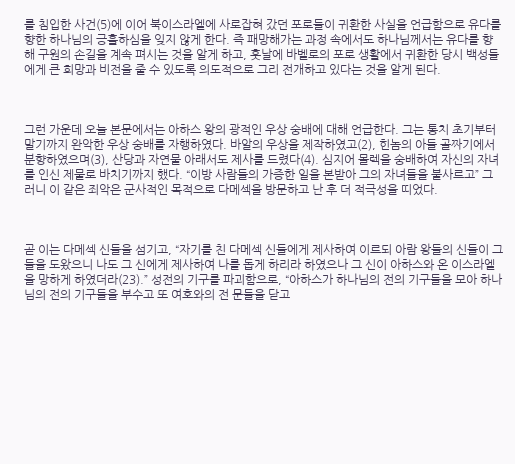를 침입한 사건(5)에 이어 북이스라엘에 사로잡혀 갔던 포로들이 귀환한 사실을 언급함으로 유다를 향한 하나님의 긍휼하심을 잊지 않게 한다. 즉 패망해가는 과정 속에서도 하나님께서는 유다를 향해 구원의 손길을 계속 펴시는 것을 알게 하고, 훗날에 바벨로의 포로 생활에서 귀환한 당시 백성들에게 큰 희망과 비전을 줄 수 있도록 의도적으로 그리 전개하고 있다는 것을 알게 된다.



그런 가운데 오늘 본문에서는 아하스 왕의 광적인 우상 숭배에 대해 언급한다. 그는 통치 초기부터 말기까지 완악한 우상 숭배를 자행하였다. 바알의 우상을 제작하였고(2), 힌놈의 아들 골짜기에서 분향하였으며(3), 산당과 자연물 아래서도 제사를 드렸다(4). 심지어 몰렉을 숭배하여 자신의 자녀를 인신 제물로 바치기까지 했다. “이방 사람들의 가증한 일을 본받아 그의 자녀들을 불사르고” 그러니 이 같은 죄악은 군사적인 목적으로 다메섹을 방문하고 난 후 더 적극성을 띠었다.



곧 이는 다메섹 신들을 섬기고, “자기를 친 다메섹 신들에게 제사하여 이르되 아람 왕들의 신들이 그들을 도왔으니 나도 그 신에게 제사하여 나를 돕게 하리라 하였으나 그 신이 아하스와 온 이스라엘을 망하게 하였더라(23).” 성전의 기구를 파괴함으로, “아하스가 하나님의 전의 기구들을 모아 하나님의 전의 기구들을 부수고 또 여호와의 전 문들을 닫고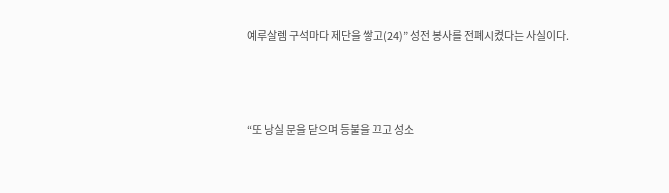예루살렘 구석마다 제단을 쌓고(24)” 성전 봉사를 전폐시켰다는 사실이다.



“또 낭실 문을 닫으며 등불을 끄고 성소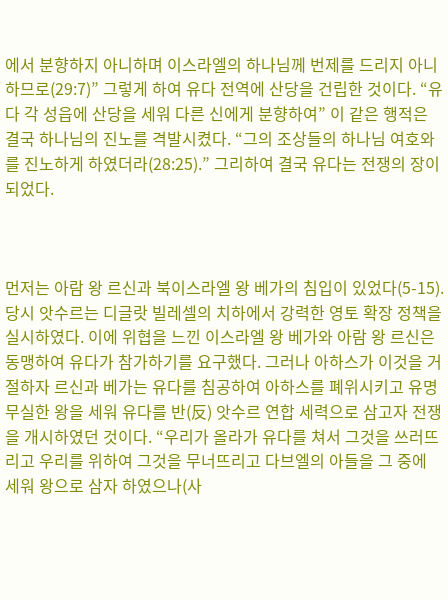에서 분향하지 아니하며 이스라엘의 하나님께 번제를 드리지 아니하므로(29:7)” 그렇게 하여 유다 전역에 산당을 건립한 것이다. “유다 각 성읍에 산당을 세워 다른 신에게 분향하여” 이 같은 행적은 결국 하나님의 진노를 격발시켰다. “그의 조상들의 하나님 여호와를 진노하게 하였더라(28:25).” 그리하여 결국 유다는 전쟁의 장이 되었다.



먼저는 아람 왕 르신과 북이스라엘 왕 베가의 침입이 있었다(5-15). 당시 앗수르는 디글랏 빌레셀의 치하에서 강력한 영토 확장 정책을 실시하였다. 이에 위협을 느낀 이스라엘 왕 베가와 아람 왕 르신은 동맹하여 유다가 참가하기를 요구했다. 그러나 아하스가 이것을 거절하자 르신과 베가는 유다를 침공하여 아하스를 폐위시키고 유명무실한 왕을 세워 유다를 반(反) 앗수르 연합 세력으로 삼고자 전쟁을 개시하였던 것이다. “우리가 올라가 유다를 쳐서 그것을 쓰러뜨리고 우리를 위하여 그것을 무너뜨리고 다브엘의 아들을 그 중에 세워 왕으로 삼자 하였으나(사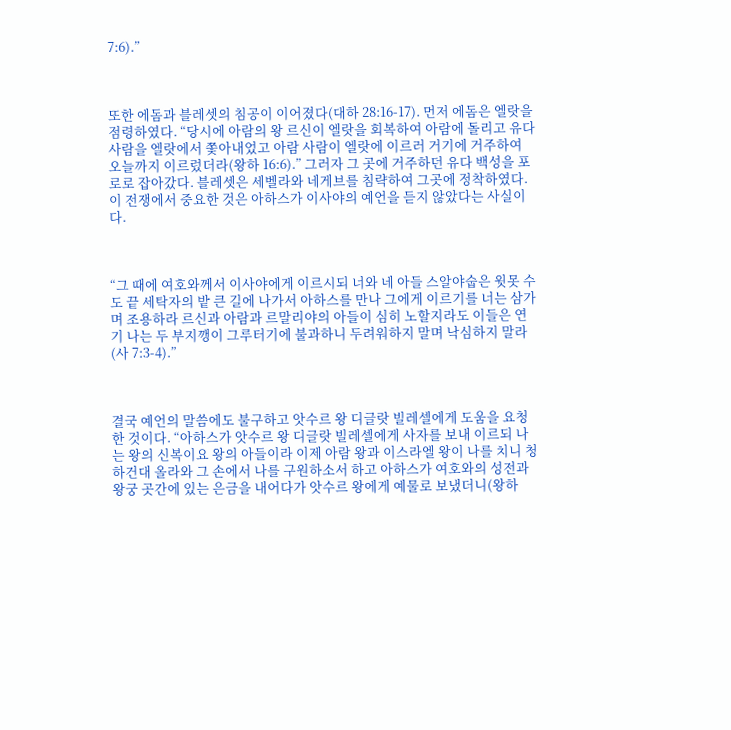7:6).”



또한 에돔과 블레셋의 침공이 이어졌다(대하 28:16-17). 먼저 에돔은 엘랏을 점령하였다. “당시에 아람의 왕 르신이 엘랏을 회복하여 아람에 돌리고 유다 사람을 엘랏에서 쫓아내었고 아람 사람이 엘랏에 이르러 거기에 거주하여 오늘까지 이르렀더라(왕하 16:6).” 그러자 그 곳에 거주하던 유다 백성을 포로로 잡아갔다. 블레셋은 세벨라와 네게브를 침략하여 그곳에 정착하였다. 이 전쟁에서 중요한 것은 아하스가 이사야의 예언을 듣지 않았다는 사실이다.



“그 때에 여호와께서 이사야에게 이르시되 너와 네 아들 스알야숩은 윗못 수도 끝 세탁자의 밭 큰 길에 나가서 아하스를 만나 그에게 이르기를 너는 삼가며 조용하라 르신과 아람과 르말리야의 아들이 심히 노할지라도 이들은 연기 나는 두 부지깽이 그루터기에 불과하니 두려워하지 말며 낙심하지 말라(사 7:3-4).”



결국 예언의 말씀에도 불구하고 앗수르 왕 디글랏 빌레셀에게 도움을 요청한 것이다. “아하스가 앗수르 왕 디글랏 빌레셀에게 사자를 보내 이르되 나는 왕의 신복이요 왕의 아들이라 이제 아람 왕과 이스라엘 왕이 나를 치니 청하건대 올라와 그 손에서 나를 구원하소서 하고 아하스가 여호와의 성전과 왕궁 곳간에 있는 은금을 내어다가 앗수르 왕에게 예물로 보냈더니(왕하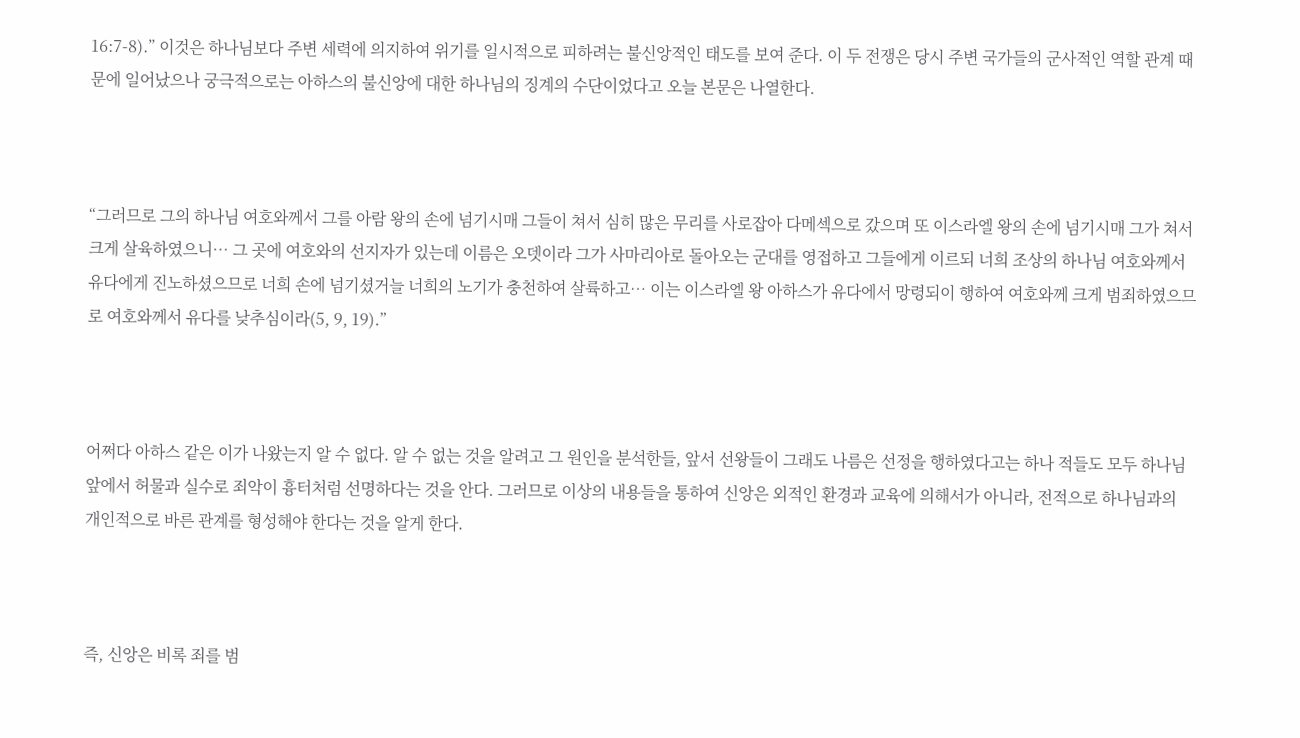16:7-8).” 이것은 하나님보다 주변 세력에 의지하여 위기를 일시적으로 피하려는 불신앙적인 태도를 보여 준다. 이 두 전쟁은 당시 주변 국가들의 군사적인 역할 관계 때문에 일어났으나 궁극적으로는 아하스의 불신앙에 대한 하나님의 징계의 수단이었다고 오늘 본문은 나열한다.



“그러므로 그의 하나님 여호와께서 그를 아람 왕의 손에 넘기시매 그들이 쳐서 심히 많은 무리를 사로잡아 다메섹으로 갔으며 또 이스라엘 왕의 손에 넘기시매 그가 쳐서 크게 살육하였으니… 그 곳에 여호와의 선지자가 있는데 이름은 오뎃이라 그가 사마리아로 돌아오는 군대를 영접하고 그들에게 이르되 너희 조상의 하나님 여호와께서 유다에게 진노하셨으므로 너희 손에 넘기셨거늘 너희의 노기가 충천하여 살륙하고… 이는 이스라엘 왕 아하스가 유다에서 망령되이 행하여 여호와께 크게 범죄하였으므로 여호와께서 유다를 낮추심이라(5, 9, 19).”



어쩌다 아하스 같은 이가 나왔는지 알 수 없다. 알 수 없는 것을 알려고 그 원인을 분석한들, 앞서 선왕들이 그래도 나름은 선정을 행하였다고는 하나 적들도 모두 하나님 앞에서 허물과 실수로 죄악이 흉터처럼 선명하다는 것을 안다. 그러므로 이상의 내용들을 통하여 신앙은 외적인 환경과 교육에 의해서가 아니라, 전적으로 하나님과의 개인적으로 바른 관계를 형성해야 한다는 것을 알게 한다.



즉, 신앙은 비록 죄를 범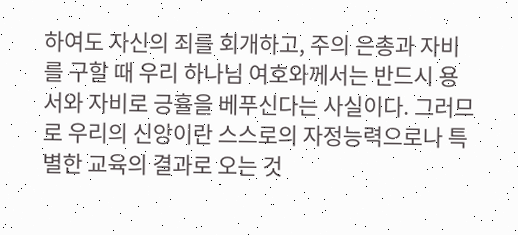하여도 자신의 죄를 회개하고, 주의 은총과 자비를 구할 때 우리 하나님 여호와께서는 반드시 용서와 자비로 긍휼을 베푸신다는 사실이다. 그러므로 우리의 신앙이란 스스로의 자정능력으로나 특별한 교육의 결과로 오는 것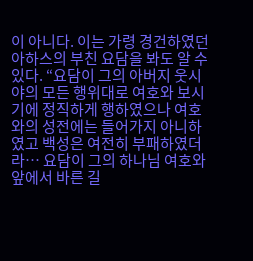이 아니다. 이는 가령 경건하였던 아하스의 부친 요담을 봐도 알 수 있다. “요담이 그의 아버지 웃시야의 모든 행위대로 여호와 보시기에 정직하게 행하였으나 여호와의 성전에는 들어가지 아니하였고 백성은 여전히 부패하였더라… 요담이 그의 하나님 여호와 앞에서 바른 길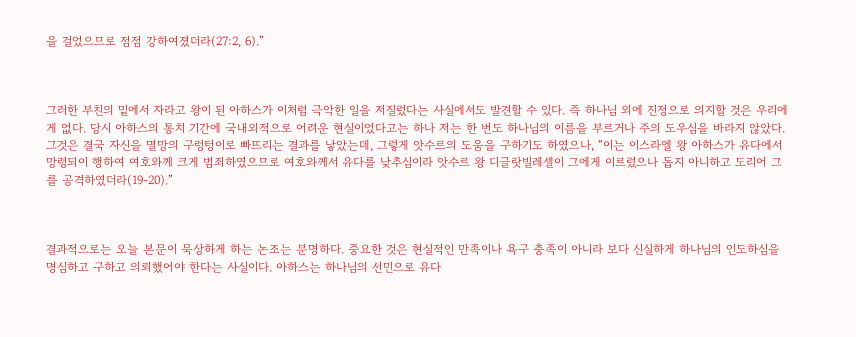을 걸었으므로 점점 강하여졌더라(27:2, 6).”



그러한 부친의 밑에서 자라고 왕이 된 아하스가 이처럼 극악한 일을 저질렀다는 사실에서도 발견할 수 있다. 즉 하나님 외에 진정으로 의지할 것은 우리에게 없다. 당시 아하스의 통치 기간에 국내외적으로 어려운 현실이었다고는 하나 저는 한 번도 하나님의 이름을 부르거나 주의 도우심을 바라지 않았다. 그것은 결국 자신을 멸망의 구렁텅이로 빠뜨리는 결과를 낳았는데, 그렇게 앗수르의 도움을 구하기도 하였으나, “이는 이스라엘 왕 아하스가 유다에서 망령되이 행하여 여호와께 크게 범죄하였으므로 여호와께서 유다를 낮추심이라 앗수르 왕 디글랏빌레셀이 그에게 이르렀으나 돕지 아니하고 도리어 그를 공격하였더라(19-20).”



결과적으로는 오늘 본문이 묵상하게 하는 논조는 분명하다. 중요한 것은 현실적인 만족이나 욕구 충족이 아니라 보다 신실하게 하나님의 인도하심을 명심하고 구하고 의뢰했어야 한다는 사실이다. 아하스는 하나님의 선민으로 유다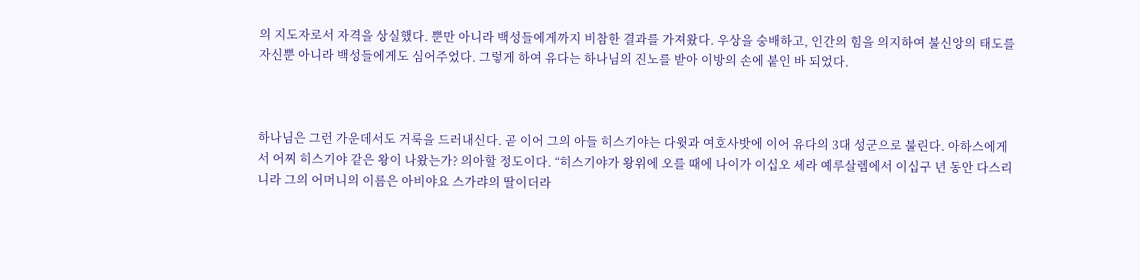의 지도자로서 자격을 상실했다. 뿐만 아니라 백성들에게까지 비참한 결과를 가져왔다. 우상을 숭배하고, 인간의 힘을 의지하여 불신앙의 태도를 자신뿐 아니라 백성들에게도 심어주었다. 그렇게 하여 유다는 하나님의 진노를 받아 이방의 손에 붙인 바 되었다.



하나님은 그런 가운데서도 거룩을 드러내신다. 곧 이어 그의 아들 히스기야는 다윗과 여호사밧에 이어 유다의 3대 성군으로 불린다. 아하스에게서 어찌 히스기야 같은 왕이 나왔는가? 의아할 정도이다. “히스기야가 왕위에 오를 때에 나이가 이십오 세라 예루살렘에서 이십구 년 동안 다스리니라 그의 어머니의 이름은 아비야요 스가랴의 딸이더라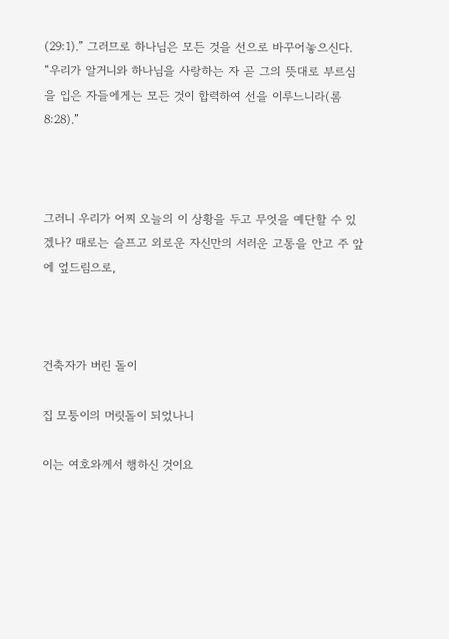(29:1).” 그러므로 하나님은 모든 것을 선으로 바꾸어놓으신다. “우리가 알거니와 하나님을 사랑하는 자 곧 그의 뜻대로 부르심을 입은 자들에게는 모든 것이 합력하여 선을 이루느니라(롬 8:28).”



그러니 우리가 어찌 오늘의 이 상황을 두고 무엇을 예단할 수 있겠나? 때로는 슬프고 외로운 자신만의 서러운 고통을 안고 주 앞에 엎드림으로,



건축자가 버린 돌이

집 모퉁이의 머릿돌이 되었나니

이는 여호와께서 행하신 것이요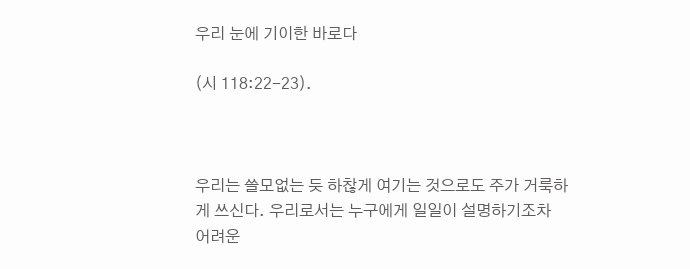우리 눈에 기이한 바로다

(시 118:22-23).



우리는 쓸모없는 듯 하찮게 여기는 것으로도 주가 거룩하게 쓰신다. 우리로서는 누구에게 일일이 설명하기조차 어려운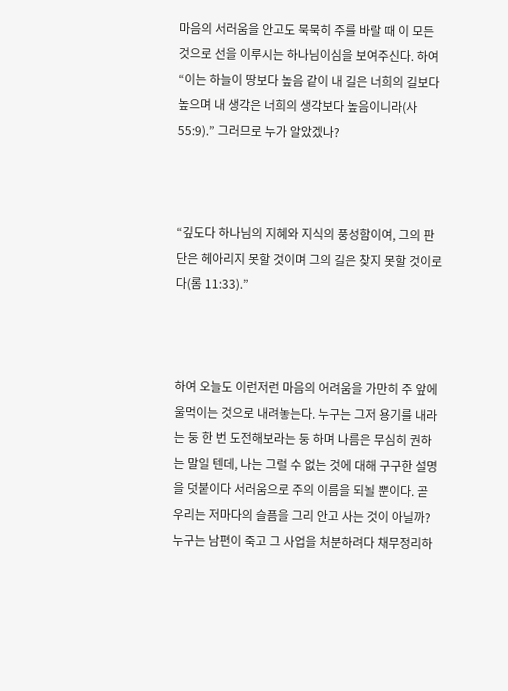마음의 서러움을 안고도 묵묵히 주를 바랄 때 이 모든 것으로 선을 이루시는 하나님이심을 보여주신다. 하여 “이는 하늘이 땅보다 높음 같이 내 길은 너희의 길보다 높으며 내 생각은 너희의 생각보다 높음이니라(사 55:9).” 그러므로 누가 알았겠나?



“깊도다 하나님의 지혜와 지식의 풍성함이여, 그의 판단은 헤아리지 못할 것이며 그의 길은 찾지 못할 것이로다(롬 11:33).”



하여 오늘도 이런저런 마음의 어려움을 가만히 주 앞에 울먹이는 것으로 내려놓는다. 누구는 그저 용기를 내라는 둥 한 번 도전해보라는 둥 하며 나름은 무심히 권하는 말일 텐데, 나는 그럴 수 없는 것에 대해 구구한 설명을 덧붙이다 서러움으로 주의 이름을 되뇔 뿐이다. 곧 우리는 저마다의 슬픔을 그리 안고 사는 것이 아닐까? 누구는 남편이 죽고 그 사업을 처분하려다 채무정리하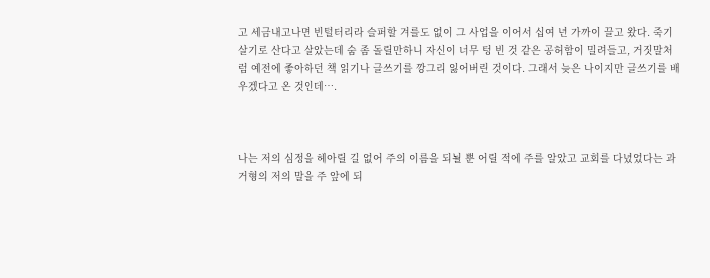고 세금내고나면 빈털터리라 슬퍼할 겨를도 없이 그 사업을 이어서 십여 년 가까이 끌고 왔다. 죽기 살기로 산다고 살았는데 숨 좀 돌릴만하니 자신이 너무 텅 빈 것 같은 공허함이 밀려들고, 거짓말처럼 예전에 좋아하던 책 읽기나 글쓰기를 깡그리 잃어버린 것이다. 그래서 늦은 나이지만 글쓰기를 배우겠다고 온 것인데….



나는 저의 심정을 헤아릴 길 없어 주의 이름을 되뇔 뿐 어릴 적에 주를 알았고 교회를 다녔었다는 과거형의 저의 말을 주 앞에 되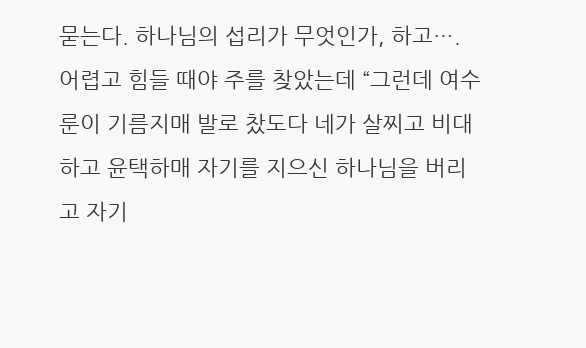묻는다. 하나님의 섭리가 무엇인가, 하고…. 어렵고 힘들 때야 주를 찾았는데 “그런데 여수룬이 기름지매 발로 찼도다 네가 살찌고 비대하고 윤택하매 자기를 지으신 하나님을 버리고 자기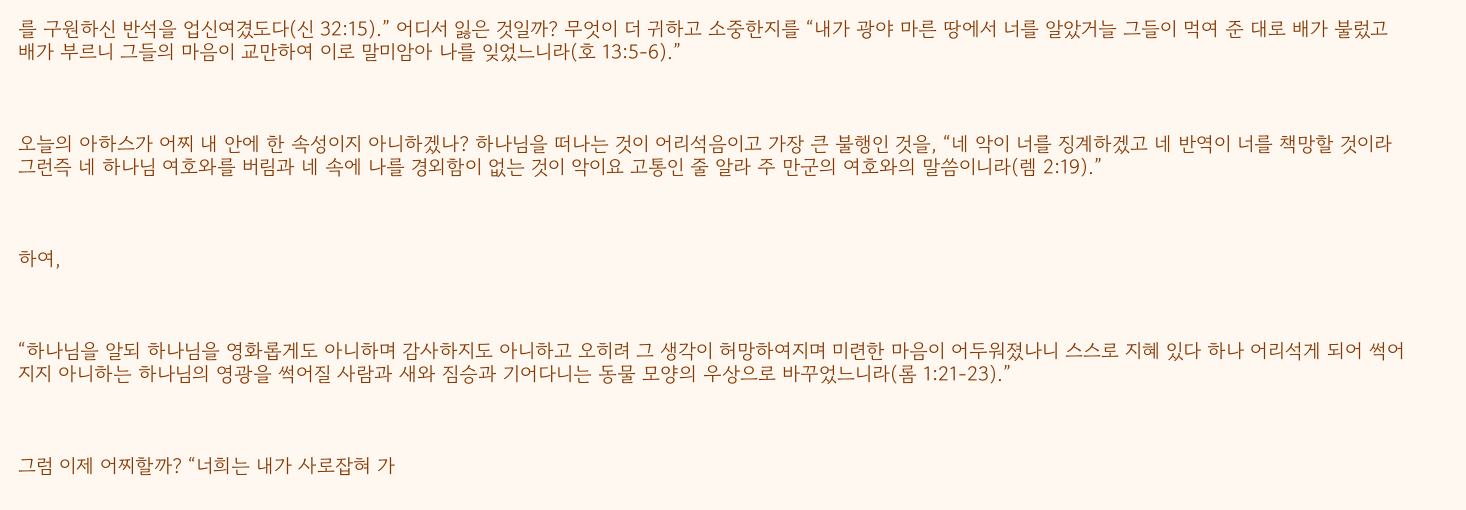를 구원하신 반석을 업신여겼도다(신 32:15).” 어디서 잃은 것일까? 무엇이 더 귀하고 소중한지를 “내가 광야 마른 땅에서 너를 알았거늘 그들이 먹여 준 대로 배가 불렀고 배가 부르니 그들의 마음이 교만하여 이로 말미암아 나를 잊었느니라(호 13:5-6).”



오늘의 아하스가 어찌 내 안에 한 속성이지 아니하겠나? 하나님을 떠나는 것이 어리석음이고 가장 큰 불행인 것을, “네 악이 너를 징계하겠고 네 반역이 너를 책망할 것이라 그런즉 네 하나님 여호와를 버림과 네 속에 나를 경외함이 없는 것이 악이요 고통인 줄 알라 주 만군의 여호와의 말씀이니라(렘 2:19).”



하여,



“하나님을 알되 하나님을 영화롭게도 아니하며 감사하지도 아니하고 오히려 그 생각이 허망하여지며 미련한 마음이 어두워졌나니 스스로 지혜 있다 하나 어리석게 되어 썩어지지 아니하는 하나님의 영광을 썩어질 사람과 새와 짐승과 기어다니는 동물 모양의 우상으로 바꾸었느니라(롬 1:21-23).”



그럼 이제 어찌할까? “너희는 내가 사로잡혀 가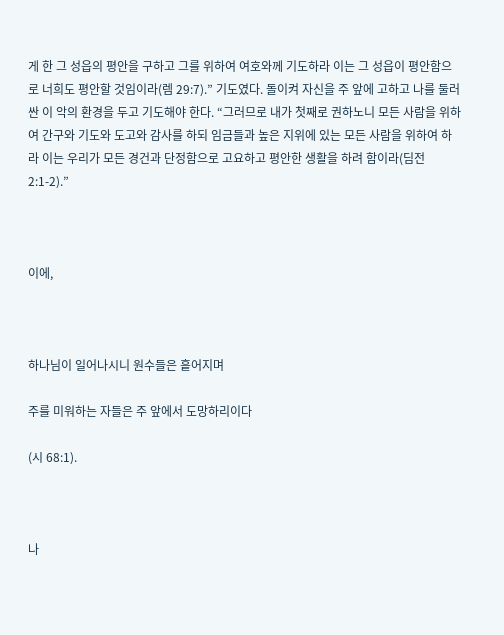게 한 그 성읍의 평안을 구하고 그를 위하여 여호와께 기도하라 이는 그 성읍이 평안함으로 너희도 평안할 것임이라(렘 29:7).” 기도였다. 돌이켜 자신을 주 앞에 고하고 나를 둘러싼 이 악의 환경을 두고 기도해야 한다. “그러므로 내가 첫째로 권하노니 모든 사람을 위하여 간구와 기도와 도고와 감사를 하되 임금들과 높은 지위에 있는 모든 사람을 위하여 하라 이는 우리가 모든 경건과 단정함으로 고요하고 평안한 생활을 하려 함이라(딤전 2:1-2).”



이에,



하나님이 일어나시니 원수들은 흩어지며

주를 미워하는 자들은 주 앞에서 도망하리이다

(시 68:1).



나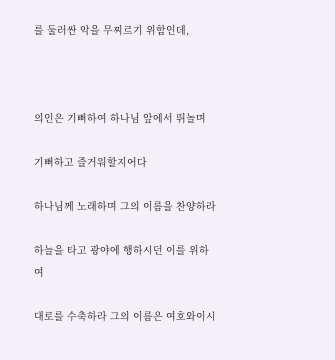를 둘러싼 악을 무찌르기 위함인데,



의인은 기뻐하여 하나님 앞에서 뛰놀며

기뻐하고 즐거워할지어다

하나님께 노래하며 그의 이름을 찬양하라

하늘을 타고 광야에 행하시던 이를 위하여

대로를 수축하라 그의 이름은 여호와이시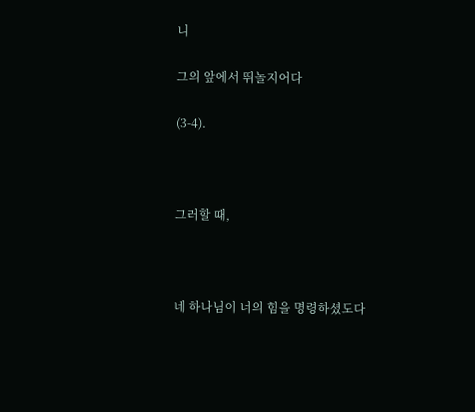니

그의 앞에서 뛰놀지어다

(3-4).



그러할 때,



네 하나님이 너의 힘을 명령하셨도다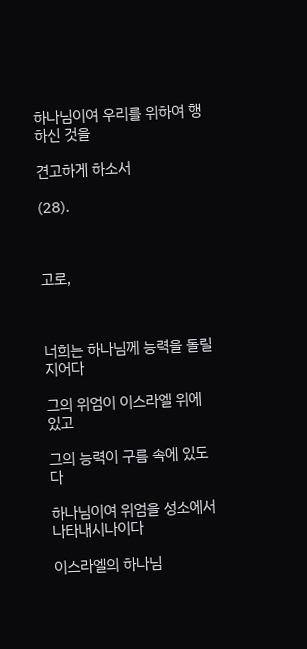하나님이여 우리를 위하여 행하신 것을

견고하게 하소서

(28).



고로,



너희는 하나님께 능력을 돌릴지어다

그의 위엄이 이스라엘 위에 있고

그의 능력이 구름 속에 있도다

하나님이여 위엄을 성소에서 나타내시나이다

이스라엘의 하나님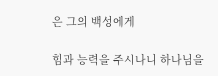은 그의 백성에게

힘과 능력을 주시나니 하나님을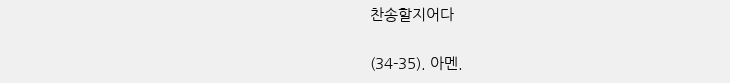찬송할지어다

(34-35). 아멘.